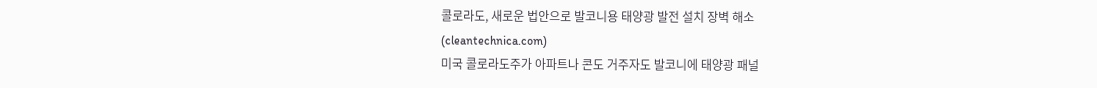콜로라도, 새로운 법안으로 발코니용 태양광 발전 설치 장벽 해소
(cleantechnica.com)
미국 콜로라도주가 아파트나 콘도 거주자도 발코니에 태양광 패널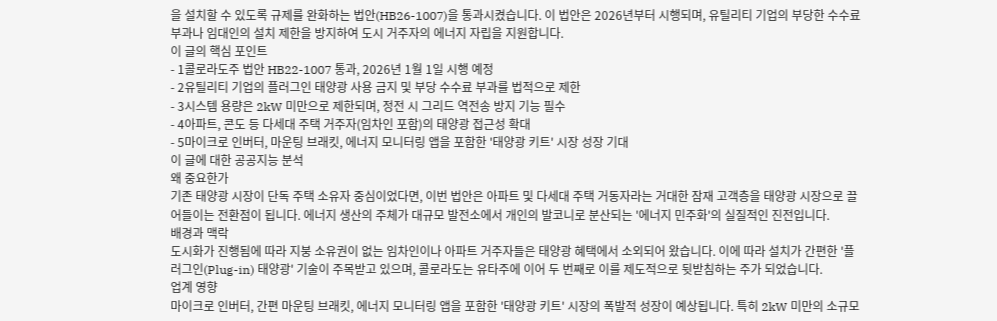을 설치할 수 있도록 규제를 완화하는 법안(HB26-1007)을 통과시켰습니다. 이 법안은 2026년부터 시행되며, 유틸리티 기업의 부당한 수수료 부과나 임대인의 설치 제한을 방지하여 도시 거주자의 에너지 자립을 지원합니다.
이 글의 핵심 포인트
- 1콜로라도주 법안 HB22-1007 통과, 2026년 1월 1일 시행 예정
- 2유틸리티 기업의 플러그인 태양광 사용 금지 및 부당 수수료 부과를 법적으로 제한
- 3시스템 용량은 2kW 미만으로 제한되며, 정전 시 그리드 역전송 방지 기능 필수
- 4아파트, 콘도 등 다세대 주택 거주자(임차인 포함)의 태양광 접근성 확대
- 5마이크로 인버터, 마운팅 브래킷, 에너지 모니터링 앱을 포함한 '태양광 키트' 시장 성장 기대
이 글에 대한 공공지능 분석
왜 중요한가
기존 태양광 시장이 단독 주택 소유자 중심이었다면, 이번 법안은 아파트 및 다세대 주택 거동자라는 거대한 잠재 고객층을 태양광 시장으로 끌어들이는 전환점이 됩니다. 에너지 생산의 주체가 대규모 발전소에서 개인의 발코니로 분산되는 '에너지 민주화'의 실질적인 진전입니다.
배경과 맥락
도시화가 진행됨에 따라 지붕 소유권이 없는 임차인이나 아파트 거주자들은 태양광 혜택에서 소외되어 왔습니다. 이에 따라 설치가 간편한 '플러그인(Plug-in) 태양광' 기술이 주목받고 있으며, 콜로라도는 유타주에 이어 두 번째로 이를 제도적으로 뒷받침하는 주가 되었습니다.
업계 영향
마이크로 인버터, 간편 마운팅 브래킷, 에너지 모니터링 앱을 포함한 '태양광 키트' 시장의 폭발적 성장이 예상됩니다. 특히 2kW 미만의 소규모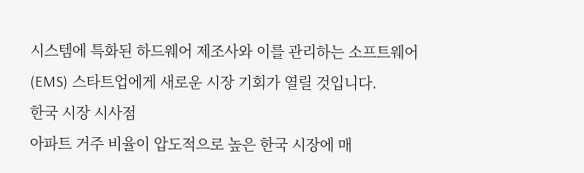시스템에 특화된 하드웨어 제조사와 이를 관리하는 소프트웨어(EMS) 스타트업에게 새로운 시장 기회가 열릴 것입니다.
한국 시장 시사점
아파트 거주 비율이 압도적으로 높은 한국 시장에 매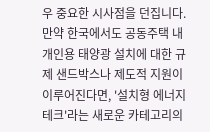우 중요한 시사점을 던집니다. 만약 한국에서도 공동주택 내 개인용 태양광 설치에 대한 규제 샌드박스나 제도적 지원이 이루어진다면, '설치형 에너지 테크'라는 새로운 카테고리의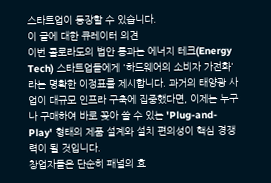스타트업이 등장할 수 있습니다.
이 글에 대한 큐레이터 의견
이번 콜로라도의 법안 통과는 에너지 테크(Energy Tech) 스타트업들에게 '하드웨어의 소비자 가전화'라는 명확한 이정표를 제시합니다. 과거의 태양광 사업이 대규모 인프라 구축에 집중했다면, 이제는 누구나 구매하여 바로 꽂아 쓸 수 있는 'Plug-and-Play' 형태의 제품 설계와 설치 편의성이 핵심 경쟁력이 될 것입니다.
창업자들은 단순히 패널의 효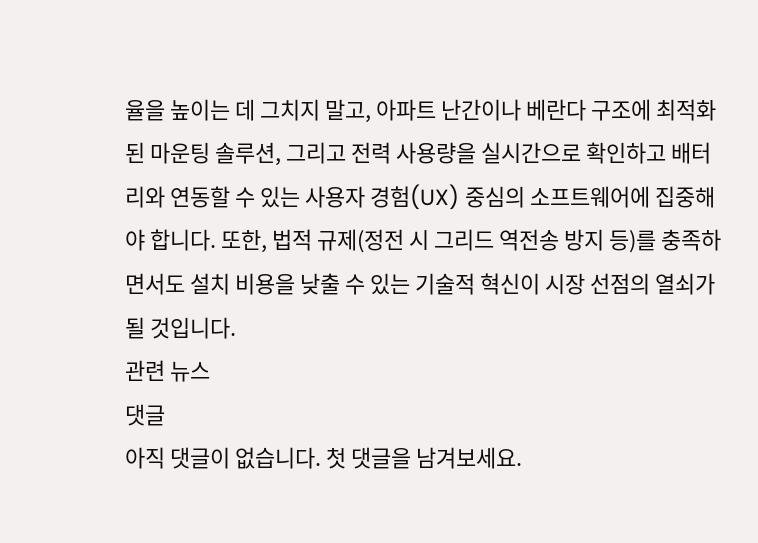율을 높이는 데 그치지 말고, 아파트 난간이나 베란다 구조에 최적화된 마운팅 솔루션, 그리고 전력 사용량을 실시간으로 확인하고 배터리와 연동할 수 있는 사용자 경험(UX) 중심의 소프트웨어에 집중해야 합니다. 또한, 법적 규제(정전 시 그리드 역전송 방지 등)를 충족하면서도 설치 비용을 낮출 수 있는 기술적 혁신이 시장 선점의 열쇠가 될 것입니다.
관련 뉴스
댓글
아직 댓글이 없습니다. 첫 댓글을 남겨보세요.